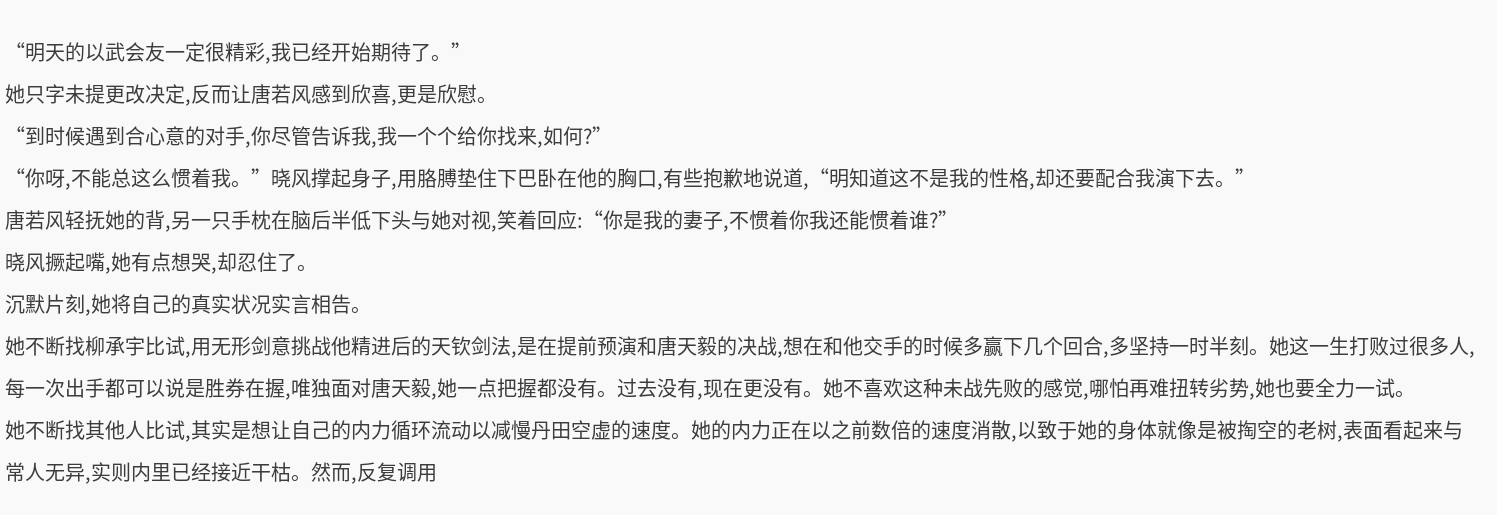“明天的以武会友一定很精彩,我已经开始期待了。”
她只字未提更改决定,反而让唐若风感到欣喜,更是欣慰。
“到时候遇到合心意的对手,你尽管告诉我,我一个个给你找来,如何?”
“你呀,不能总这么惯着我。”晓风撑起身子,用胳膊垫住下巴卧在他的胸口,有些抱歉地说道,“明知道这不是我的性格,却还要配合我演下去。”
唐若风轻抚她的背,另一只手枕在脑后半低下头与她对视,笑着回应:“你是我的妻子,不惯着你我还能惯着谁?”
晓风撅起嘴,她有点想哭,却忍住了。
沉默片刻,她将自己的真实状况实言相告。
她不断找柳承宇比试,用无形剑意挑战他精进后的天钦剑法,是在提前预演和唐天毅的决战,想在和他交手的时候多赢下几个回合,多坚持一时半刻。她这一生打败过很多人,每一次出手都可以说是胜券在握,唯独面对唐天毅,她一点把握都没有。过去没有,现在更没有。她不喜欢这种未战先败的感觉,哪怕再难扭转劣势,她也要全力一试。
她不断找其他人比试,其实是想让自己的内力循环流动以减慢丹田空虚的速度。她的内力正在以之前数倍的速度消散,以致于她的身体就像是被掏空的老树,表面看起来与常人无异,实则内里已经接近干枯。然而,反复调用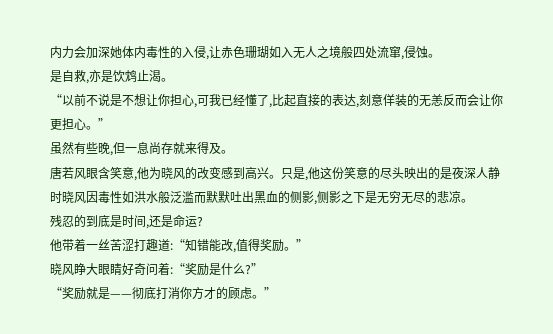内力会加深她体内毒性的入侵,让赤色珊瑚如入无人之境般四处流窜,侵蚀。
是自救,亦是饮鸩止渴。
“以前不说是不想让你担心,可我已经懂了,比起直接的表达,刻意佯装的无恙反而会让你更担心。”
虽然有些晚,但一息尚存就来得及。
唐若风眼含笑意,他为晓风的改变感到高兴。只是,他这份笑意的尽头映出的是夜深人静时晓风因毒性如洪水般泛滥而默默吐出黑血的侧影,侧影之下是无穷无尽的悲凉。
残忍的到底是时间,还是命运?
他带着一丝苦涩打趣道:“知错能改,值得奖励。”
晓风睁大眼睛好奇问着:“奖励是什么?”
“奖励就是——彻底打消你方才的顾虑。”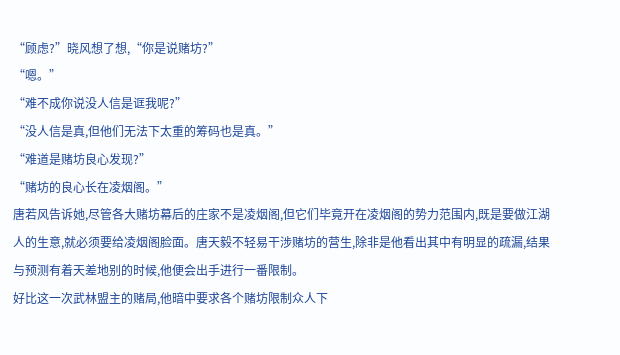“顾虑?”晓风想了想,“你是说赌坊?”
“嗯。”
“难不成你说没人信是诓我呢?”
“没人信是真,但他们无法下太重的筹码也是真。”
“难道是赌坊良心发现?”
“赌坊的良心长在凌烟阁。”
唐若风告诉她,尽管各大赌坊幕后的庄家不是凌烟阁,但它们毕竟开在凌烟阁的势力范围内,既是要做江湖人的生意,就必须要给凌烟阁脸面。唐天毅不轻易干涉赌坊的营生,除非是他看出其中有明显的疏漏,结果与预测有着天差地别的时候,他便会出手进行一番限制。
好比这一次武林盟主的赌局,他暗中要求各个赌坊限制众人下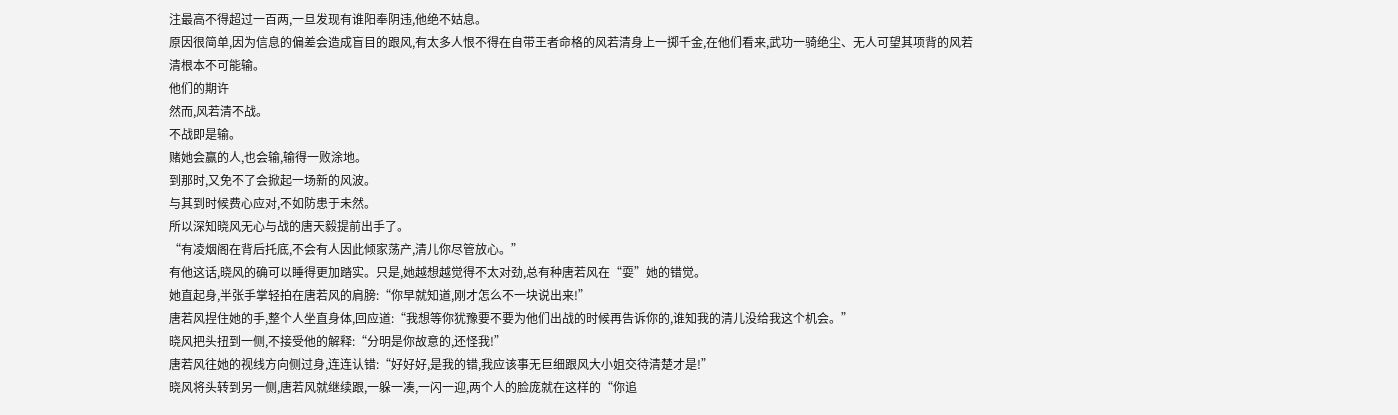注最高不得超过一百两,一旦发现有谁阳奉阴违,他绝不姑息。
原因很简单,因为信息的偏差会造成盲目的跟风,有太多人恨不得在自带王者命格的风若清身上一掷千金,在他们看来,武功一骑绝尘、无人可望其项背的风若清根本不可能输。
他们的期许
然而,风若清不战。
不战即是输。
赌她会赢的人,也会输,输得一败涂地。
到那时,又免不了会掀起一场新的风波。
与其到时候费心应对,不如防患于未然。
所以深知晓风无心与战的唐天毅提前出手了。
“有凌烟阁在背后托底,不会有人因此倾家荡产,清儿你尽管放心。”
有他这话,晓风的确可以睡得更加踏实。只是,她越想越觉得不太对劲,总有种唐若风在“耍”她的错觉。
她直起身,半张手掌轻拍在唐若风的肩膀:“你早就知道,刚才怎么不一块说出来!”
唐若风捏住她的手,整个人坐直身体,回应道:“我想等你犹豫要不要为他们出战的时候再告诉你的,谁知我的清儿没给我这个机会。”
晓风把头扭到一侧,不接受他的解释:“分明是你故意的,还怪我!”
唐若风往她的视线方向侧过身,连连认错:“好好好,是我的错,我应该事无巨细跟风大小姐交待清楚才是!”
晓风将头转到另一侧,唐若风就继续跟,一躲一凑,一闪一迎,两个人的脸庞就在这样的“你追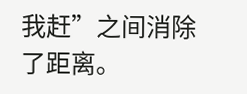我赶”之间消除了距离。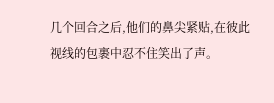几个回合之后,他们的鼻尖紧贴,在彼此视线的包裹中忍不住笑出了声。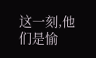这一刻,他们是愉